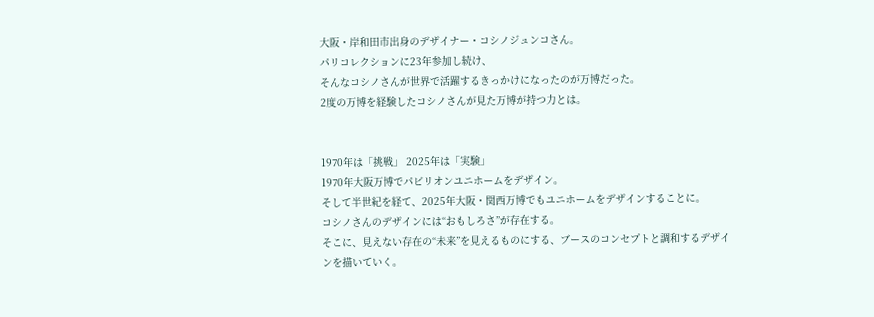大阪・岸和田市出身のデザイナー・コシノジュンコさん。
パリコレクションに23年参加し続け、
そんなコシノさんが世界で活躍するきっかけになったのが万博だった。
2度の万博を経験したコシノさんが見た万博が持つ力とは。


1970年は「挑戦」 2025年は「実験」
1970年大阪万博でパビリオンユニホームをデザイン。
そして半世紀を経て、2025年大阪・関西万博でもユニホームをデザインすることに。
コシノさんのデザインには“おもしろさ”が存在する。
そこに、見えない存在の“未来”を見えるものにする、ブースのコンセプトと調和するデザインを描いていく。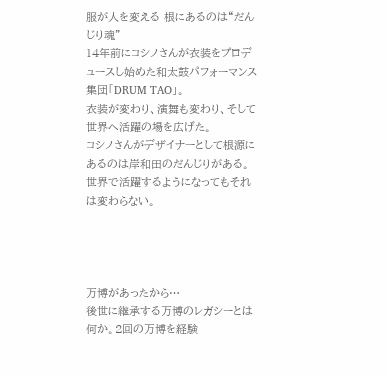服が人を変える 根にあるのは“だんじり魂”
14年前にコシノさんが衣装をプロデュースし始めた和太鼓パフォーマンス集団「DRUM TAO」。
衣装が変わり、演舞も変わり、そして世界へ活躍の場を広げた。
コシノさんがデザイナーとして根源にあるのは岸和田のだんじりがある。
世界で活躍するようになってもそれは変わらない。




万博があったから…
後世に継承する万博のレガシーとは何か。2回の万博を経験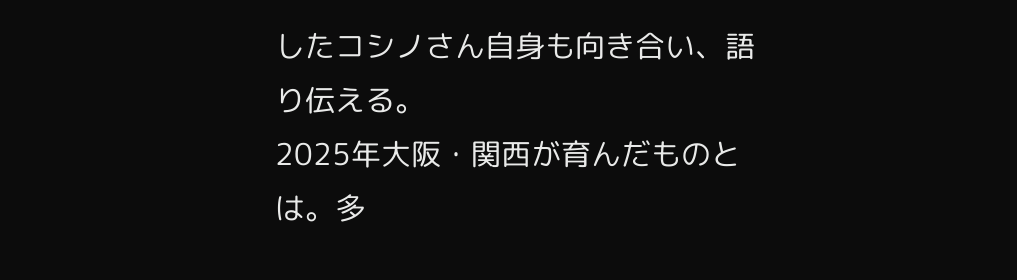したコシノさん自身も向き合い、語り伝える。
2025年大阪・関西が育んだものとは。多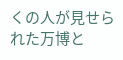くの人が見せられた万博と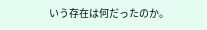いう存在は何だったのか。